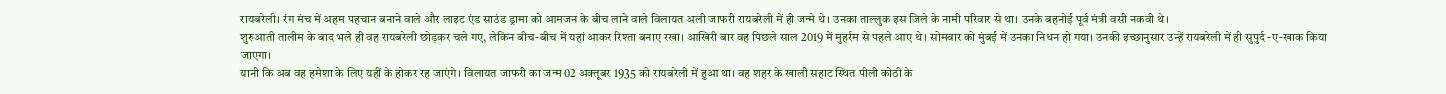रायबरेली। रंग मंच में अहम पहचान बनाने वाले और लाइट एंड साउंड ड्रामा को आमजन के बीच लाने वाले विलायत अली जाफरी रायबरेली में ही जन्मे थे। उनका ताल्लुक इस जिले के नामी परिवार से था। उनके बहनोई पूर्व मंत्री वसी नकवी थे।
शुरुआती तालीम के बाद भले ही वह रायबरेली छोड़कर चले गए, लेकिन बीच-बीच में यहां आकर रिश्ता बनाए रखा। आखिरी बार वह पिछले साल 2019 में मुहर्रम से पहले आए थे। सोमवार को मुंबई में उनका निधन हो गया। उनकी इच्छानुसार उन्हें रायबरेली में ही सुपुर्द -ए-खाक किया जाएगा।
यानी कि अब वह हमेशा के लिए यहीं के होकर रह जाएंगे। विलायत जाफरी का जन्म 02 अक्तूबर 1935 को रायबरेली में हुआ था। वह शहर के खाली सहाट स्थित पीली कोठी के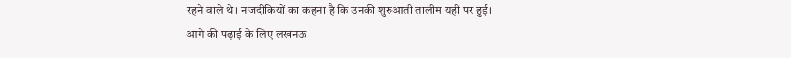रहने वाले थे। नजदीकियों का कहना है कि उनकी शुरुआती तालीम यही पर हुई।
आगे की पढ़ाई के लिए लखनऊ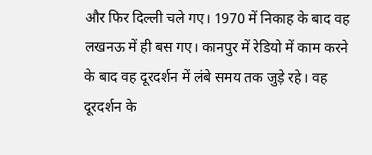और फिर दिल्ली चले गए। 1970 में निकाह के बाद वह लखनऊ में ही बस गए। कानपुर में रेडियो में काम करने के बाद वह दूरदर्शन में लंबे समय तक जुड़े रहे। वह दूरदर्शन के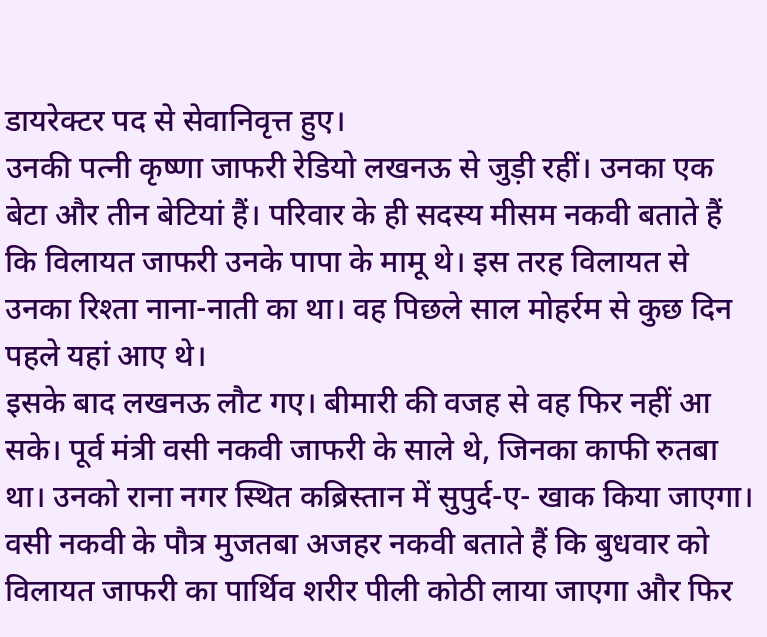डायरेक्टर पद से सेवानिवृत्त हुए।
उनकी पत्नी कृष्णा जाफरी रेडियो लखनऊ से जुड़ी रहीं। उनका एक बेटा और तीन बेटियां हैं। परिवार के ही सदस्य मीसम नकवी बताते हैं कि विलायत जाफरी उनके पापा के मामू थे। इस तरह विलायत से उनका रिश्ता नाना-नाती का था। वह पिछले साल मोहर्रम से कुछ दिन पहले यहां आए थे।
इसके बाद लखनऊ लौट गए। बीमारी की वजह से वह फिर नहीं आ सके। पूर्व मंत्री वसी नकवी जाफरी के साले थे, जिनका काफी रुतबा था। उनको राना नगर स्थित कब्रिस्तान में सुपुर्द-ए- खाक किया जाएगा। वसी नकवी के पौत्र मुजतबा अजहर नकवी बताते हैं कि बुधवार को विलायत जाफरी का पार्थिव शरीर पीली कोठी लाया जाएगा और फिर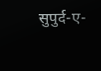सुपुर्द-ए-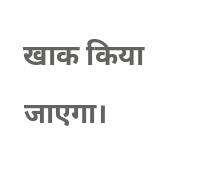खाक किया जाएगा।